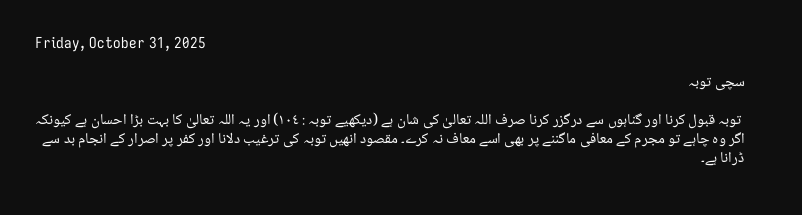Friday, October 31, 2025

سچی توبہ

 توبہ قبول کرنا اور گناہوں سے درگزر کرنا صرف اللہ تعالیٰ کی شان ہے (دیکھیے توبہ : ١٠٤) اور یہ اللہ تعالیٰ کا بہت بڑا احسان ہے کیونکہ اگر وہ چاہے تو مجرم کے معافی ماگننے پر بھی اسے معاف نہ کرے۔ مقصود انھیں توبہ کی ترغیب دلانا اور کفر پر اصرار کے انجام بد سے ڈرانا ہے۔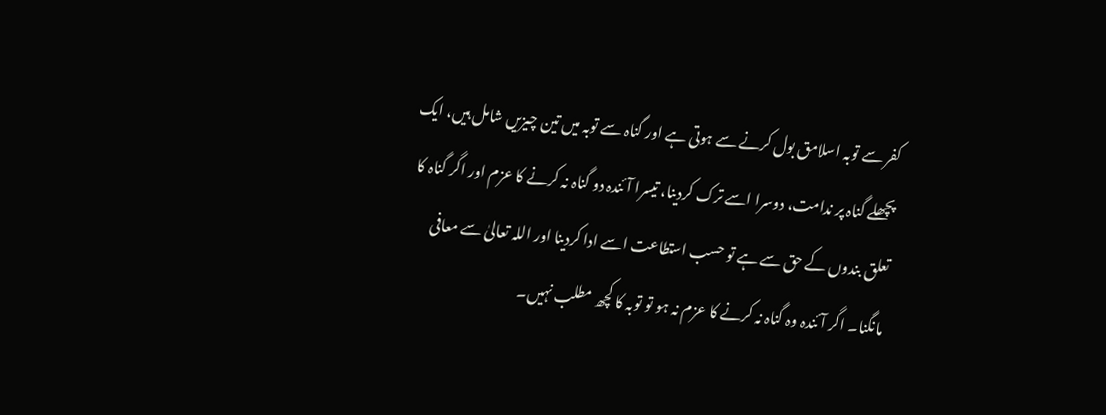کفر سے توبہ اسلامق بول کرنے سے ہوتی ہے اور گناہ سے توبہ میں تین چیزیں شامل ہیں، ایک پچھلے گناہ پر ندامت، دوسرا اسے ترک کردینا، تیسرا آئندہ دو گناہ نہ کرنے کا عزم اور اگر گناہ کا تعلق بندوں کے حق سے ہے تو حسب استطاعت اسے ادا کردینا اور اللہ تعالیٰ سے معافی مانگنا۔ اگر آئندہ وہ گناہ نہ کرنے کا عزم نہ ہو تو توبہ کا کچھ مطلب نہیں۔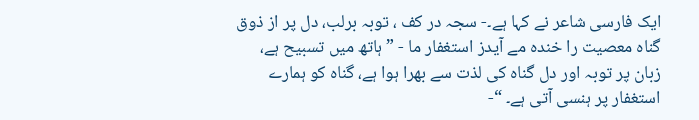ایک فارسی شاعر نے کہا ہے۔- سجہ در کف ، توبہ برلب، دل پر از ذوق گناہ معصیت را خندہ مے آیدز استغفار ما - ” ہاتھ میں تسبیح ہے، زبان پر توبہ اور دل گناہ کی لذت سے بھرا ہوا ہے، گناہ کو ہمارے استغفار پر ہنسی آتی ہے۔ “-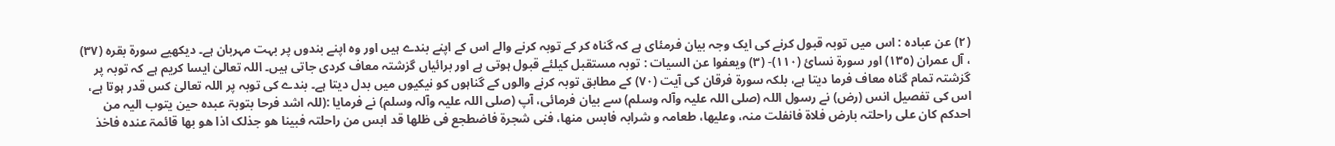(٢) عن عبادہ : اس میں توبہ قبول کرنے کی ایک وجہ بیان فرمئای ہے کہ گناہ کر کے توبہ کرنے والے اس کے اپنے بندے ہیں اور وہ اپنے بندوں پر بہت مہربان ہے۔ دیکھیے سورة بقرہ (٣٧) ، آل عمران (١٣٥) اور سورة نسائ (١١٠)- (٣) ویعفوا عن السیات : توبہ مستقبل کیلئے قبول ہوتی ہے اور برائیاں گزشتہ معاف کردی جاتی ہیں۔ اللہ تعالیٰ ایسا کریم ہے کہ توبہ پر گزشتہ تمام گناہ معاف فرما دیتا ہے، بلکہ سورة فرقان کی آیت (٧٠) کے مطابق توبہ کرنے والوں کے گناہوں کو نیکیوں میں بدل دیتا ہے۔ بندے کی توبہ پر اللہ تعالیٰ کس قدر ہوتا ہے، اس کی تفصیل انس (رض) نے رسول اللہ (صلی اللہ علیہ وآلہ وسلم) سے بیان فرمائی، آپ (صلی اللہ علیہ وآلہ وسلم) نے فرمایا :(للہ اشد فرحا بتوبۃ عبدہ حین یتوب الیہ من احدکم کان علی راحلتہ بارض فلاۃ فانفلت منہ، وعلیھا، طعامہ و شرابہ فابس منھا، فنی شجرۃ فاضطجع فی ظلھا قد ابس من راحلتہ فبینا ھو جذلک اذا ھو بھا قائمۃ عندہ فاخذ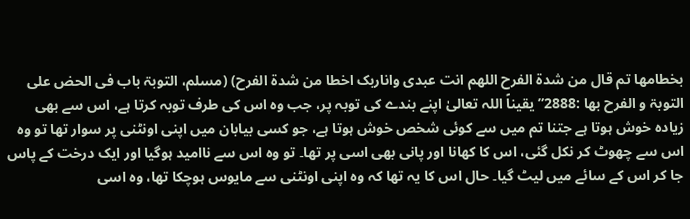بخطامھا تم قال من شدۃ الفرح اللھم انت عبدی واناربک اخطا من شدۃ الفرح) (مسلم، التوبۃ باب فی الحض علی التوبۃ و الفرح بھا :2888” یقیناً اللہ تعالیٰ اپنے بندے کی توبہ پر، جب وہ اس کی طرف توبہ کرتا ہے، اس سے بھی زیادہ خوش ہوتا ہے جتنا تم میں سے کوئی شخص خوش ہوتا ہے، جو کسی بیابان میں اپنی اونٹنی پر سوار تھا تو وہ اس سے چھوٹ کر نکل گئی، اس کا کھانا اور پانی بھی اسی پر تھا۔ تو وہ اس سے ناامید ہوگیا اور ایک درخت کے پاس جا کر اس کے سائے میں لیٹ گیا۔ حال اس کا یہ تھا کہ وہ اپنی اونٹنی سے مایوس ہوچکا تھا، وہ اسی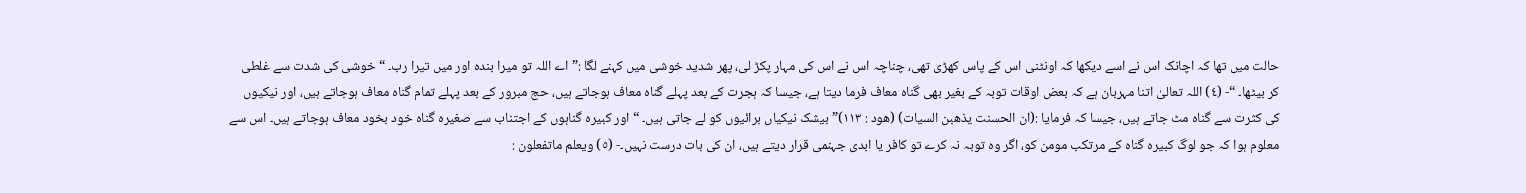حالت میں تھا کہ اچانک اس نے اسے دیکھا کہ اونٹنی اس کے پاس کھڑی تھی، چناچہ اس نے اس کی مہار پکڑ لی، پھر شدید خوشی میں کہنے لگا :” اے اللہ تو میرا بندہ اور میں تیرا رب۔ “ خوشی کی شدت سے غلطی کر بیٹھا۔ “- (٤) اللہ تعالیٰ اتنا مہربان ہے کہ بعض اوقات توبہ کے بغیر بھی گناہ معاف فرما دیتا ہے، جیسا کہ ہجرت کے بعد پہلے گناہ معاف ہوجاتے ہیں، حج مبرور کے بعد پہلے تمام گناہ معاف ہوجاتے ہیں، اور نیکیوں کی کثرت سے گناہ مٹ جاتے ہیں، جیسا کہ فرمایا :(ان الحسنت یذھبن السیات) (ھود : ١١٣)” بیشک نیکیاں برائیوں کو لے جاتی ہیں۔ “ اور کبیرہ گناہوں کے اجتناب سے صغیرہ گناہ خود بخود معاف ہوجاتے ہیں۔ اس سے معلوم ہوا کہ جو لوگ کبیرہ گناہ کے مرتکب مومن کو، اگر وہ توبہ نہ کرے تو کافر یا ابدی جہنمی قرار دیتے ہیں، ان کی بات درست نہیں۔- (٥) ویعلم ماتفعلون :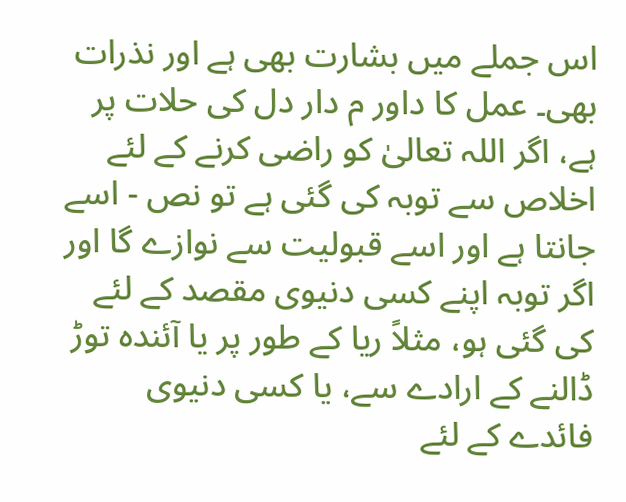اس جملے میں بشارت بھی ہے اور نذرات بھی۔ عمل کا داور م دار دل کی حلات پر ہے، اگر اللہ تعالیٰ کو راضی کرنے کے لئے اخلاص سے توبہ کی گئی ہے تو نص - اسے جانتا ہے اور اسے قبولیت سے نوازے گا اور اگر توبہ اپنے کسی دنیوی مقصد کے لئے کی گئی ہو، مثلاً ریا کے طور پر یا آئندہ توڑ ڈالنے کے ارادے سے، یا کسی دنیوی فائدے کے لئے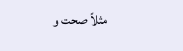مثلاً صحت و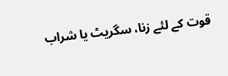قوت کے لئے زنا، سگریٹ یا شراب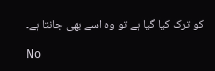کو ترک کیا گیا ہے تو وہ اسے بھی جانتا ہے۔

No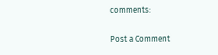comments:

Post a Comment